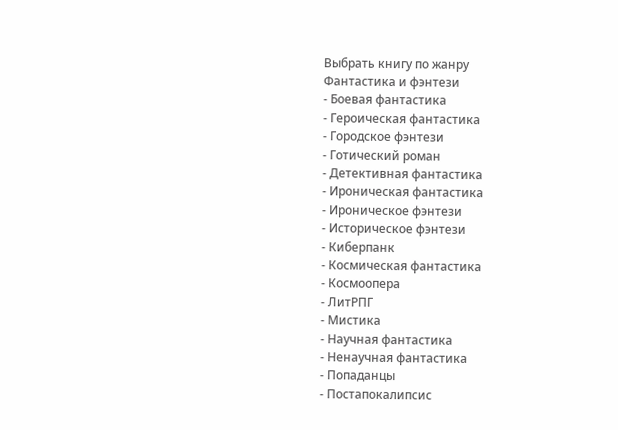Выбрать книгу по жанру
Фантастика и фэнтези
- Боевая фантастика
- Героическая фантастика
- Городское фэнтези
- Готический роман
- Детективная фантастика
- Ироническая фантастика
- Ироническое фэнтези
- Историческое фэнтези
- Киберпанк
- Космическая фантастика
- Космоопера
- ЛитРПГ
- Мистика
- Научная фантастика
- Ненаучная фантастика
- Попаданцы
- Постапокалипсис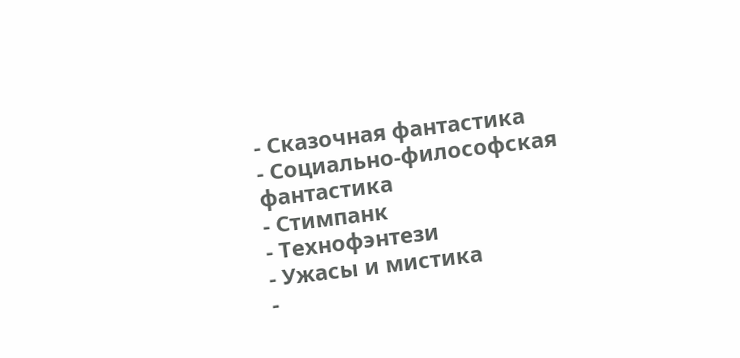- Сказочная фантастика
- Социально-философская фантастика
- Стимпанк
- Технофэнтези
- Ужасы и мистика
-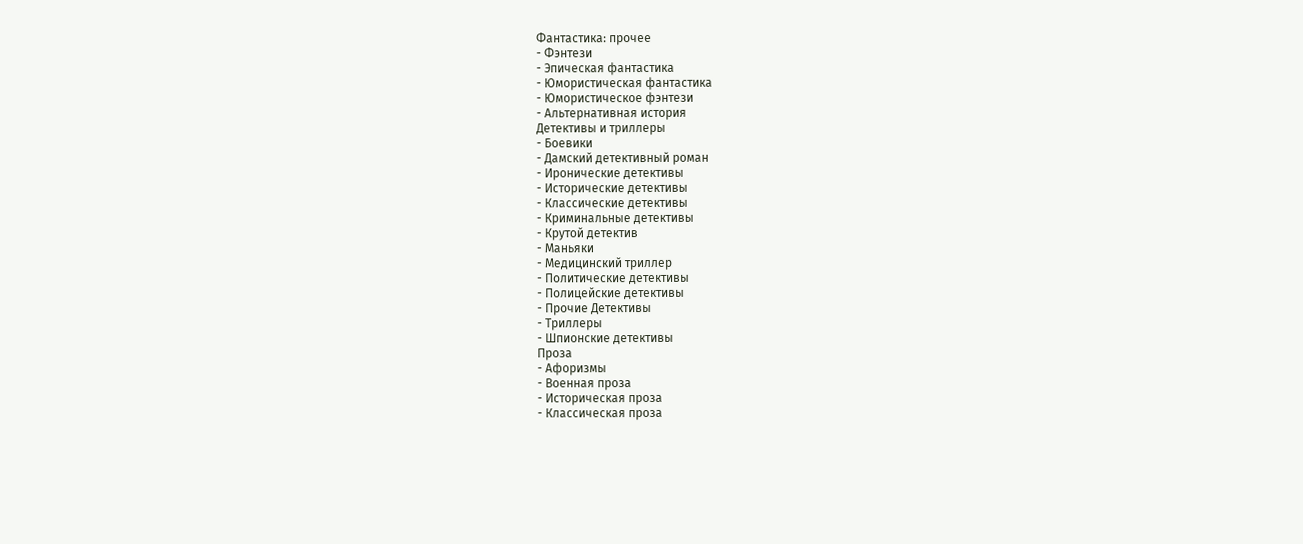Фантастика: прочее
- Фэнтези
- Эпическая фантастика
- Юмористическая фантастика
- Юмористическое фэнтези
- Альтернативная история
Детективы и триллеры
- Боевики
- Дамский детективный роман
- Иронические детективы
- Исторические детективы
- Классические детективы
- Криминальные детективы
- Крутой детектив
- Маньяки
- Медицинский триллер
- Политические детективы
- Полицейские детективы
- Прочие Детективы
- Триллеры
- Шпионские детективы
Проза
- Афоризмы
- Военная проза
- Историческая проза
- Классическая проза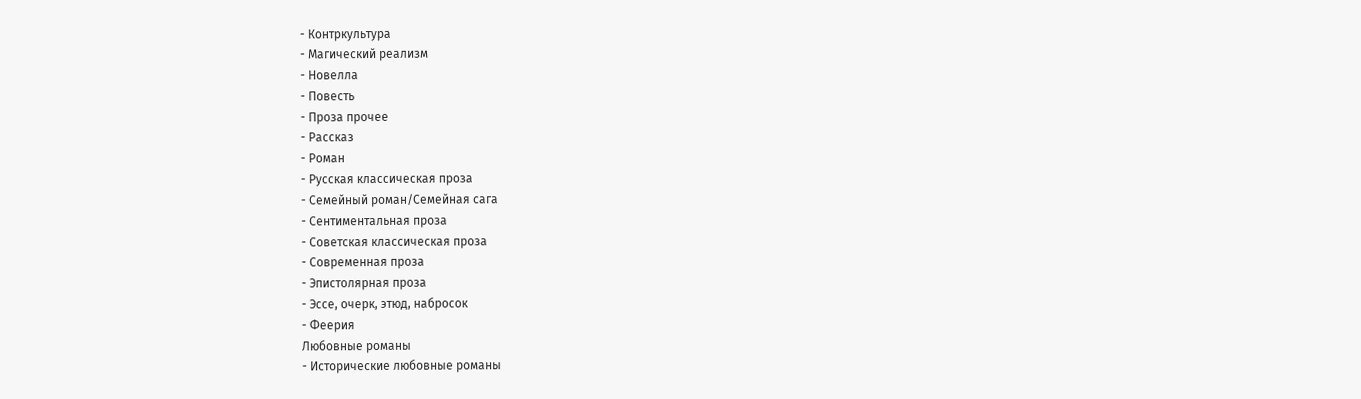- Контркультура
- Магический реализм
- Новелла
- Повесть
- Проза прочее
- Рассказ
- Роман
- Русская классическая проза
- Семейный роман/Семейная сага
- Сентиментальная проза
- Советская классическая проза
- Современная проза
- Эпистолярная проза
- Эссе, очерк, этюд, набросок
- Феерия
Любовные романы
- Исторические любовные романы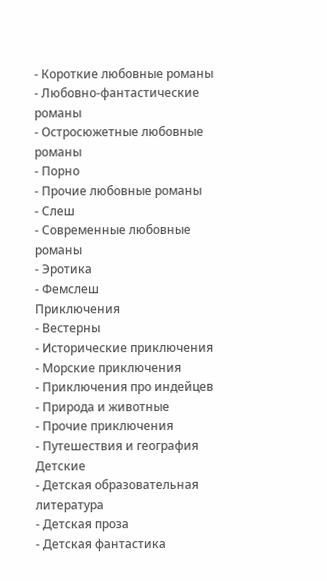- Короткие любовные романы
- Любовно-фантастические романы
- Остросюжетные любовные романы
- Порно
- Прочие любовные романы
- Слеш
- Современные любовные романы
- Эротика
- Фемслеш
Приключения
- Вестерны
- Исторические приключения
- Морские приключения
- Приключения про индейцев
- Природа и животные
- Прочие приключения
- Путешествия и география
Детские
- Детская образовательная литература
- Детская проза
- Детская фантастика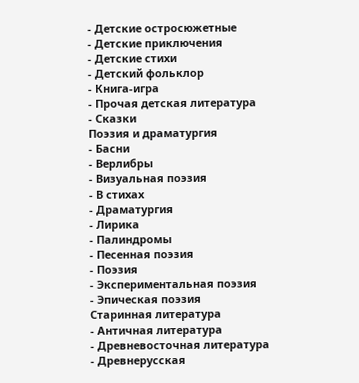- Детские остросюжетные
- Детские приключения
- Детские стихи
- Детский фольклор
- Книга-игра
- Прочая детская литература
- Сказки
Поэзия и драматургия
- Басни
- Верлибры
- Визуальная поэзия
- В стихах
- Драматургия
- Лирика
- Палиндромы
- Песенная поэзия
- Поэзия
- Экспериментальная поэзия
- Эпическая поэзия
Старинная литература
- Античная литература
- Древневосточная литература
- Древнерусская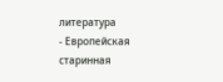литература
- Европейская старинная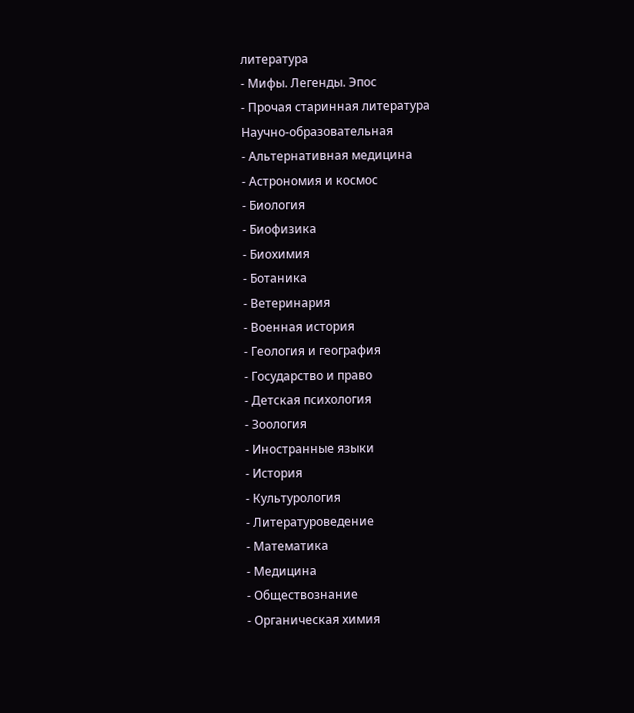литература
- Мифы. Легенды. Эпос
- Прочая старинная литература
Научно-образовательная
- Альтернативная медицина
- Астрономия и космос
- Биология
- Биофизика
- Биохимия
- Ботаника
- Ветеринария
- Военная история
- Геология и география
- Государство и право
- Детская психология
- Зоология
- Иностранные языки
- История
- Культурология
- Литературоведение
- Математика
- Медицина
- Обществознание
- Органическая химия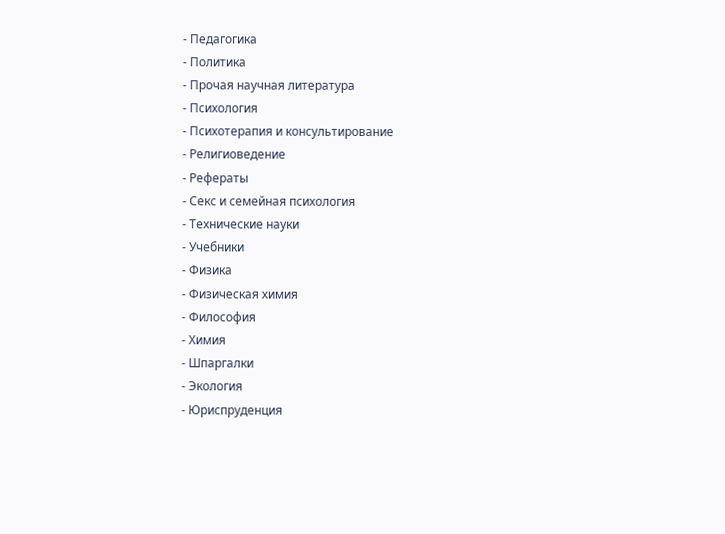- Педагогика
- Политика
- Прочая научная литература
- Психология
- Психотерапия и консультирование
- Религиоведение
- Рефераты
- Секс и семейная психология
- Технические науки
- Учебники
- Физика
- Физическая химия
- Философия
- Химия
- Шпаргалки
- Экология
- Юриспруденция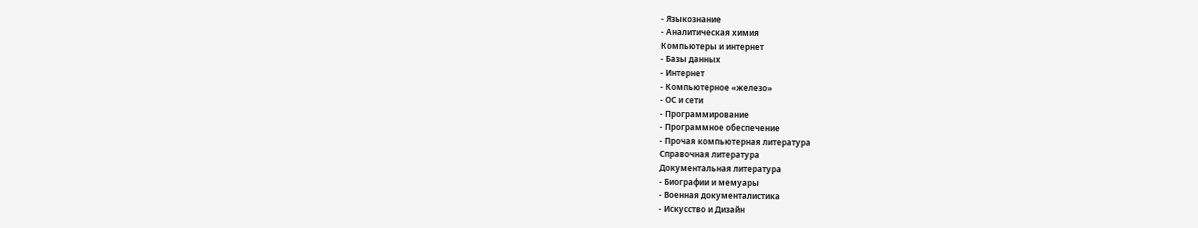- Языкознание
- Аналитическая химия
Компьютеры и интернет
- Базы данных
- Интернет
- Компьютерное «железо»
- ОС и сети
- Программирование
- Программное обеспечение
- Прочая компьютерная литература
Справочная литература
Документальная литература
- Биографии и мемуары
- Военная документалистика
- Искусство и Дизайн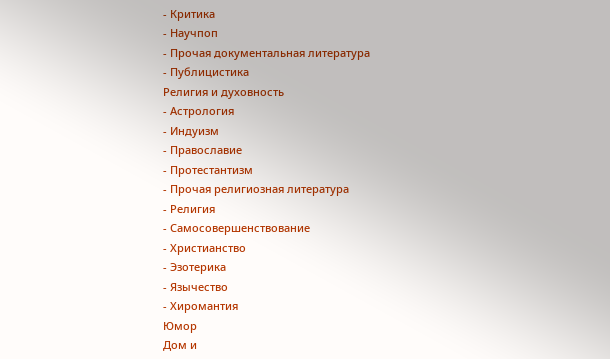- Критика
- Научпоп
- Прочая документальная литература
- Публицистика
Религия и духовность
- Астрология
- Индуизм
- Православие
- Протестантизм
- Прочая религиозная литература
- Религия
- Самосовершенствование
- Христианство
- Эзотерика
- Язычество
- Хиромантия
Юмор
Дом и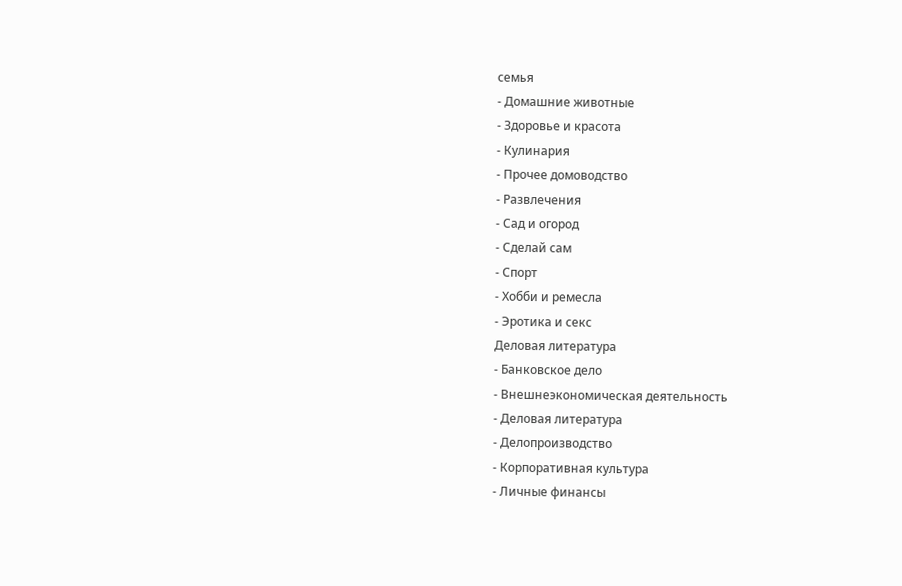семья
- Домашние животные
- Здоровье и красота
- Кулинария
- Прочее домоводство
- Развлечения
- Сад и огород
- Сделай сам
- Спорт
- Хобби и ремесла
- Эротика и секс
Деловая литература
- Банковское дело
- Внешнеэкономическая деятельность
- Деловая литература
- Делопроизводство
- Корпоративная культура
- Личные финансы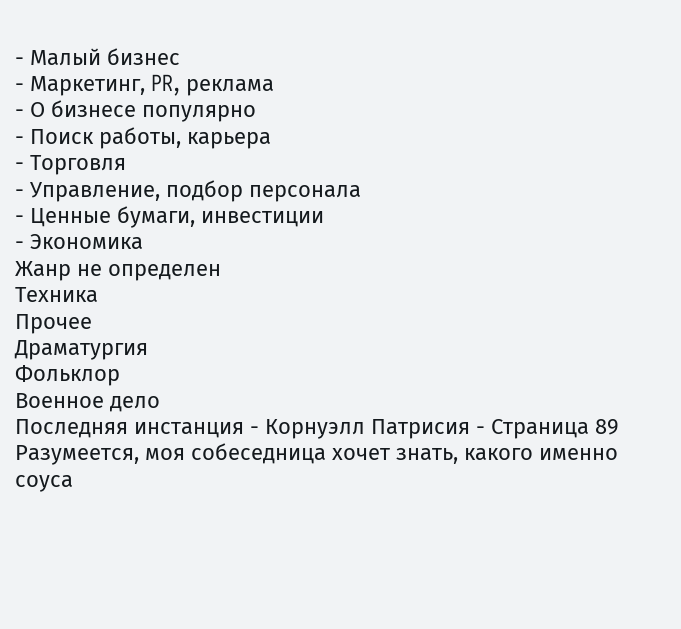- Малый бизнес
- Маркетинг, PR, реклама
- О бизнесе популярно
- Поиск работы, карьера
- Торговля
- Управление, подбор персонала
- Ценные бумаги, инвестиции
- Экономика
Жанр не определен
Техника
Прочее
Драматургия
Фольклор
Военное дело
Последняя инстанция - Корнуэлл Патрисия - Страница 89
Разумеется, моя собеседница хочет знать, какого именно соуса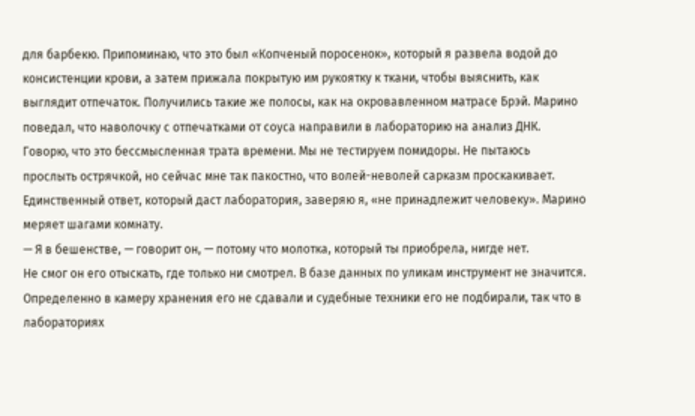для барбекю. Припоминаю, что это был «Копченый поросенок», который я развела водой до консистенции крови, а затем прижала покрытую им рукоятку к ткани, чтобы выяснить, как выглядит отпечаток. Получились такие же полосы, как на окровавленном матрасе Брэй. Марино поведал, что наволочку с отпечатками от соуса направили в лабораторию на анализ ДНК. Говорю, что это бессмысленная трата времени. Мы не тестируем помидоры. Не пытаюсь прослыть острячкой, но сейчас мне так пакостно, что волей-неволей сарказм проскакивает. Единственный ответ, который даст лаборатория, заверяю я, «не принадлежит человеку». Марино меряет шагами комнату.
— Я в бешенстве, — говорит он, — потому что молотка, который ты приобрела, нигде нет.
Не смог он его отыскать, где только ни смотрел. В базе данных по уликам инструмент не значится. Определенно в камеру хранения его не сдавали и судебные техники его не подбирали, так что в лабораториях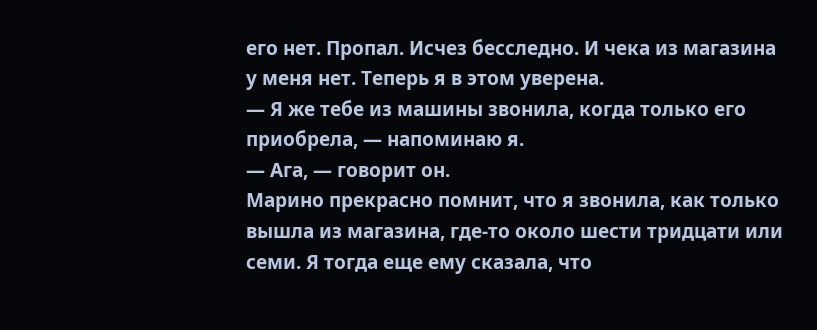его нет. Пропал. Исчез бесследно. И чека из магазина у меня нет. Теперь я в этом уверена.
— Я же тебе из машины звонила, когда только его приобрела, — напоминаю я.
— Ага, — говорит он.
Марино прекрасно помнит, что я звонила, как только вышла из магазина, где-то около шести тридцати или семи. Я тогда еще ему сказала, что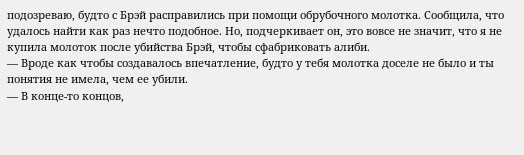подозреваю, будто с Брэй расправились при помощи обрубочного молотка. Сообщила, что удалось найти как раз нечто подобное. Но, подчеркивает он, это вовсе не значит, что я не купила молоток после убийства Брэй, чтобы сфабриковать алиби.
— Вроде как чтобы создавалось впечатление, будто у тебя молотка доселе не было и ты понятия не имела, чем ее убили.
— В конце-то концов,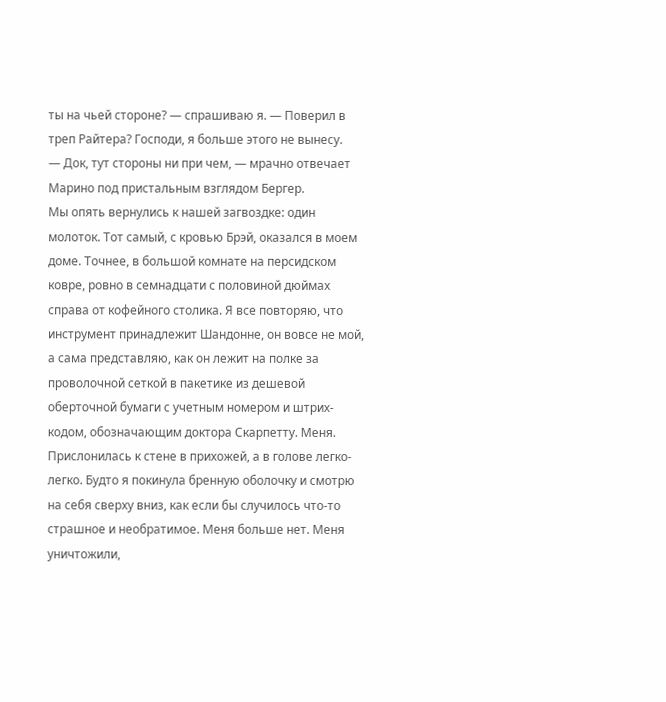ты на чьей стороне? — спрашиваю я. — Поверил в треп Райтера? Господи, я больше этого не вынесу.
— Док, тут стороны ни при чем, — мрачно отвечает Марино под пристальным взглядом Бергер.
Мы опять вернулись к нашей загвоздке: один молоток. Тот самый, с кровью Брэй, оказался в моем доме. Точнее, в большой комнате на персидском ковре, ровно в семнадцати с половиной дюймах справа от кофейного столика. Я все повторяю, что инструмент принадлежит Шандонне, он вовсе не мой, а сама представляю, как он лежит на полке за проволочной сеткой в пакетике из дешевой оберточной бумаги с учетным номером и штрих-кодом, обозначающим доктора Скарпетту. Меня.
Прислонилась к стене в прихожей, а в голове легко-легко. Будто я покинула бренную оболочку и смотрю на себя сверху вниз, как если бы случилось что-то страшное и необратимое. Меня больше нет. Меня уничтожили,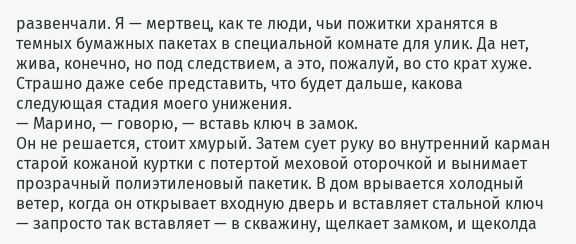развенчали. Я — мертвец, как те люди, чьи пожитки хранятся в темных бумажных пакетах в специальной комнате для улик. Да нет, жива, конечно, но под следствием, а это, пожалуй, во сто крат хуже. Страшно даже себе представить, что будет дальше, какова следующая стадия моего унижения.
— Марино, — говорю, — вставь ключ в замок.
Он не решается, стоит хмурый. Затем сует руку во внутренний карман старой кожаной куртки с потертой меховой оторочкой и вынимает прозрачный полиэтиленовый пакетик. В дом врывается холодный ветер, когда он открывает входную дверь и вставляет стальной ключ — запросто так вставляет — в скважину, щелкает замком, и щеколда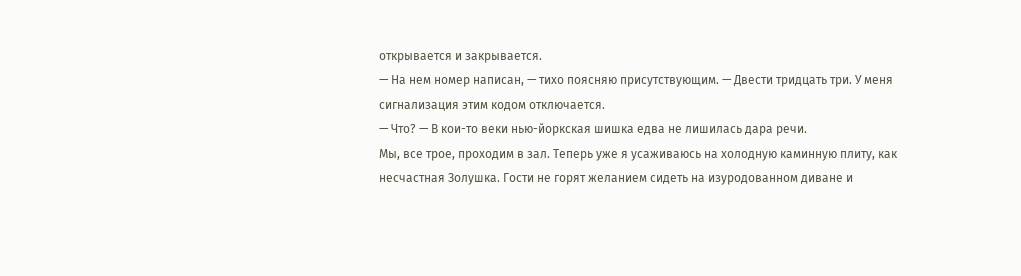открывается и закрывается.
— На нем номер написан, — тихо поясняю присутствующим. — Двести тридцать три. У меня сигнализация этим кодом отключается.
— Что? — В кои-то веки нью-йоркская шишка едва не лишилась дара речи.
Мы, все трое, проходим в зал. Теперь уже я усаживаюсь на холодную каминную плиту, как несчастная Золушка. Гости не горят желанием сидеть на изуродованном диване и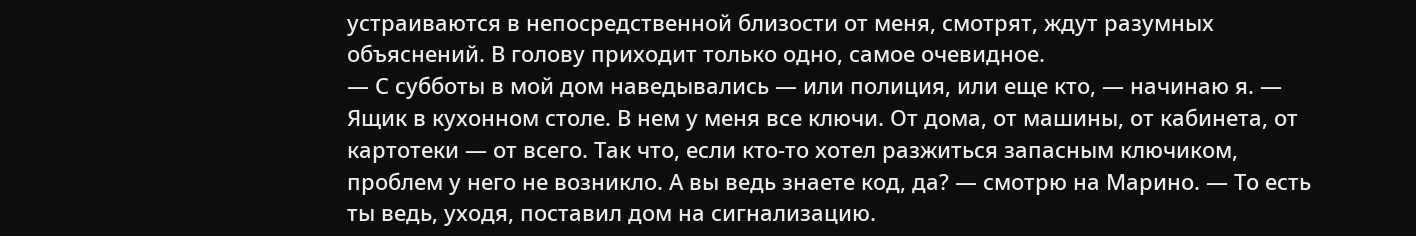устраиваются в непосредственной близости от меня, смотрят, ждут разумных объяснений. В голову приходит только одно, самое очевидное.
— С субботы в мой дом наведывались — или полиция, или еще кто, — начинаю я. — Ящик в кухонном столе. В нем у меня все ключи. От дома, от машины, от кабинета, от картотеки — от всего. Так что, если кто-то хотел разжиться запасным ключиком, проблем у него не возникло. А вы ведь знаете код, да? — смотрю на Марино. — То есть ты ведь, уходя, поставил дом на сигнализацию.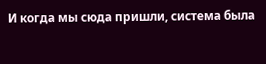И когда мы сюда пришли, система была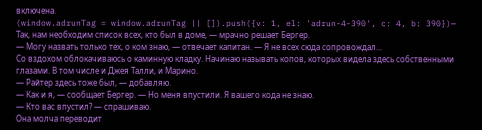включена.
(window.adrunTag = window.adrunTag || []).push({v: 1, el: 'adrun-4-390', c: 4, b: 390})— Так, нам необходим список всех, кто был в доме, — мрачно решает Бергер.
— Могу назвать только тех, о ком знаю, — отвечает капитан. — Я не всех сюда сопровождал...
Со вздохом облокачиваюсь о каминную кладку. Начинаю называть копов, которых видела здесь собственными глазами. В том числе и Джея Талли, и Марино.
— Райтер здесь тоже был, — добавляю.
— Как и я, — сообщает Бергер. — Но меня впустили. Я вашего кода не знаю.
— Кто вас впустил? — спрашиваю.
Она молча переводит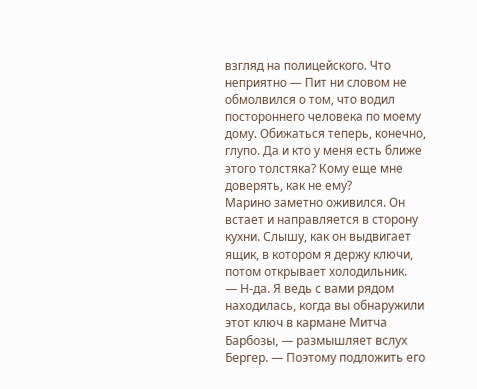взгляд на полицейского. Что неприятно — Пит ни словом не обмолвился о том, что водил постороннего человека по моему дому. Обижаться теперь, конечно, глупо. Да и кто у меня есть ближе этого толстяка? Кому еще мне доверять, как не ему?
Марино заметно оживился. Он встает и направляется в сторону кухни. Слышу, как он выдвигает ящик, в котором я держу ключи, потом открывает холодильник.
— Н-да. Я ведь с вами рядом находилась, когда вы обнаружили этот ключ в кармане Митча Барбозы, — размышляет вслух Бергер. — Поэтому подложить его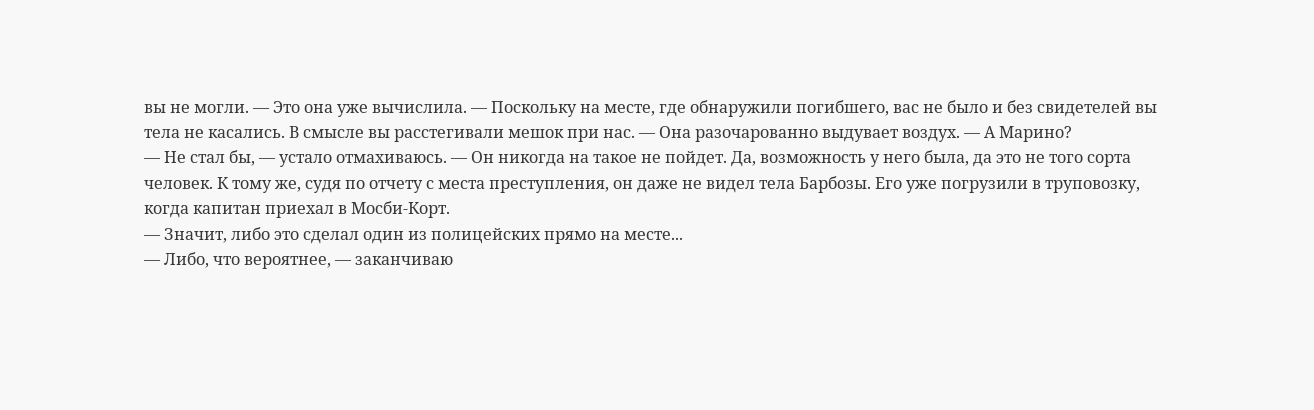вы не могли. — Это она уже вычислила. — Поскольку на месте, где обнаружили погибшего, вас не было и без свидетелей вы тела не касались. В смысле вы расстегивали мешок при нас. — Она разочарованно выдувает воздух. — А Марино?
— Не стал бы, — устало отмахиваюсь. — Он никогда на такое не пойдет. Да, возможность у него была, да это не того сорта человек. К тому же, судя по отчету с места преступления, он даже не видел тела Барбозы. Его уже погрузили в труповозку, когда капитан приехал в Мосби-Корт.
— Значит, либо это сделал один из полицейских прямо на месте...
— Либо, что вероятнее, — заканчиваю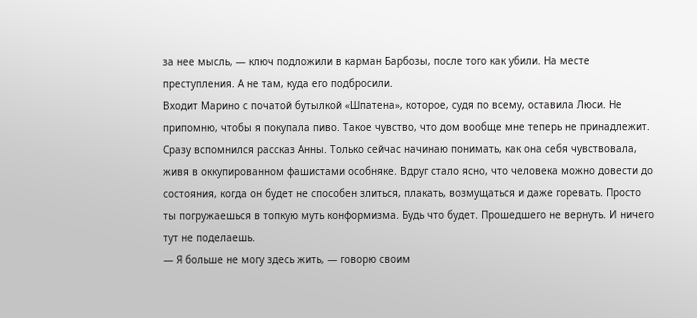за нее мысль, — ключ подложили в карман Барбозы, после того как убили. На месте преступления. А не там, куда его подбросили.
Входит Марино с початой бутылкой «Шпатена», которое, судя по всему, оставила Люси. Не припомню, чтобы я покупала пиво. Такое чувство, что дом вообще мне теперь не принадлежит. Сразу вспомнился рассказ Анны. Только сейчас начинаю понимать, как она себя чувствовала, живя в оккупированном фашистами особняке. Вдруг стало ясно, что человека можно довести до состояния, когда он будет не способен злиться, плакать, возмущаться и даже горевать. Просто ты погружаешься в топкую муть конформизма. Будь что будет. Прошедшего не вернуть. И ничего тут не поделаешь.
— Я больше не могу здесь жить, — говорю своим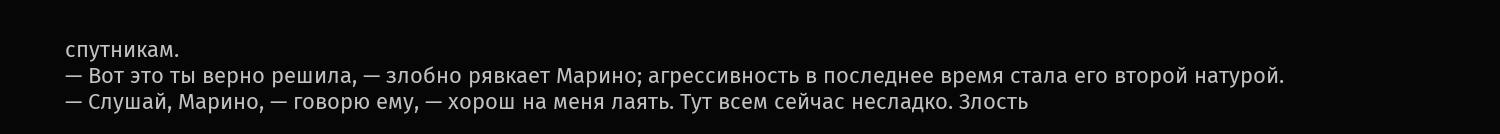спутникам.
— Вот это ты верно решила, — злобно рявкает Марино; агрессивность в последнее время стала его второй натурой.
— Слушай, Марино, — говорю ему, — хорош на меня лаять. Тут всем сейчас несладко. Злость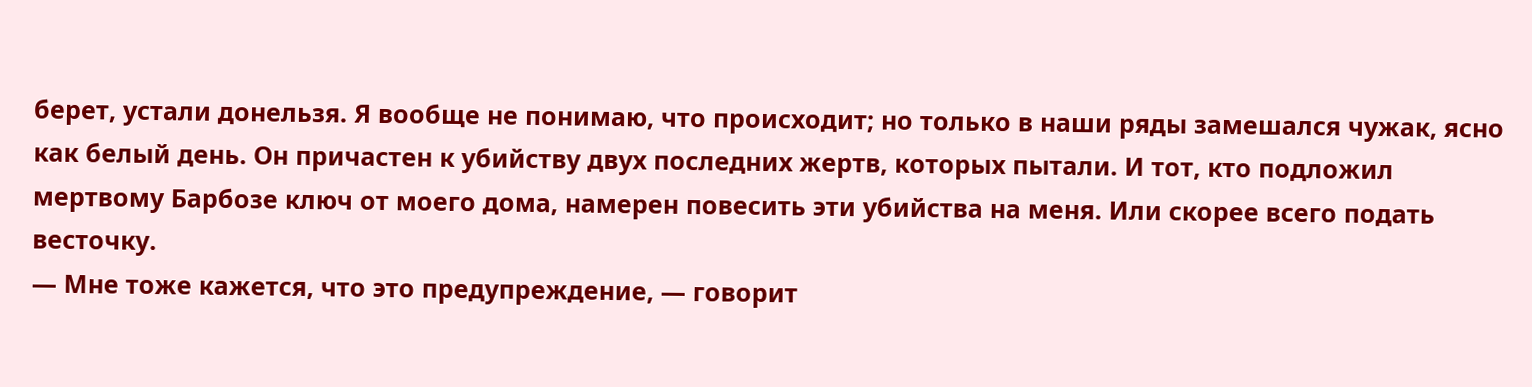берет, устали донельзя. Я вообще не понимаю, что происходит; но только в наши ряды замешался чужак, ясно как белый день. Он причастен к убийству двух последних жертв, которых пытали. И тот, кто подложил мертвому Барбозе ключ от моего дома, намерен повесить эти убийства на меня. Или скорее всего подать весточку.
— Мне тоже кажется, что это предупреждение, — говорит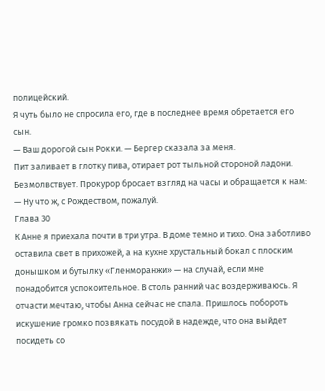полицейский.
Я чуть было не спросила его, где в последнее время обретается его сын.
— Ваш дорогой сын Рокки. — Бергер сказала за меня.
Пит заливает в глотку пива, отирает рот тыльной стороной ладони. Безмолвствует. Прокурор бросает взгляд на часы и обращается к нам:
— Ну что ж, с Рождеством, пожалуй.
Глава 30
К Анне я приехала почти в три утра. В доме темно и тихо. Она заботливо оставила свет в прихожей, а на кухне хрустальный бокал с плоским донышком и бутылку «Гленморанжи» — на случай, если мне понадобится успокоительное. В столь ранний час воздерживаюсь. Я отчасти мечтаю, чтобы Анна сейчас не спала. Пришлось побороть искушение громко позвякать посудой в надежде, что она выйдет посидеть со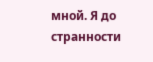мной. Я до странности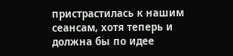пристрастилась к нашим сеансам, хотя теперь и должна бы по идее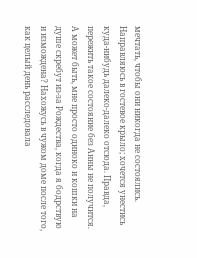мечтать, чтобы они никогда не состоялись. Направляюсь в гостевое крыло; хочется унестись куда-нибудь далеко-далеко отсюда. Правда, пережить такое состояние без Анны не получится. А может быть, мне просто одиноко и кошки на душе скребут из-за Рождества, когда я бодрствую и измождена? Нахожусь в чужом доме после того, как целый день расследовала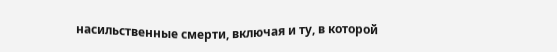насильственные смерти, включая и ту, в которой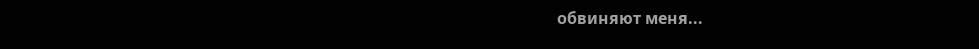обвиняют меня...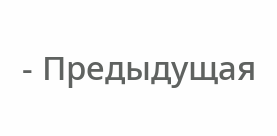- Предыдущая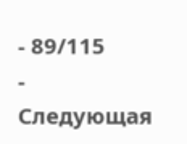- 89/115
- Следующая